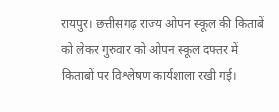रायपुर। छत्तीसगढ़ राज्य ओपन स्कूल की किताबें को लेकर गुरुवार को ओपन स्कूल दफ्तर में किताबों पर विश्लेषण कार्यशाला रखी गई।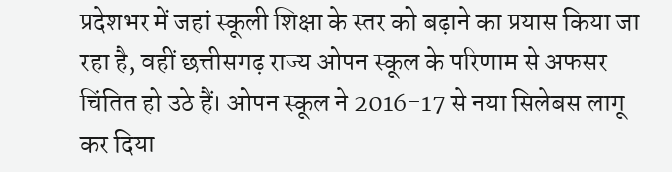प्रदेशभर में जहां स्कूली शिक्षा के स्तर को बढ़ाने का प्रयास किया जा रहा है, वहीं छत्तीसगढ़ राज्य ओपन स्कूल के परिणाम से अफसर चिंतित हो उठे हैं। ओपन स्कूल ने 2016-17 से नया सिलेबस लागू कर दिया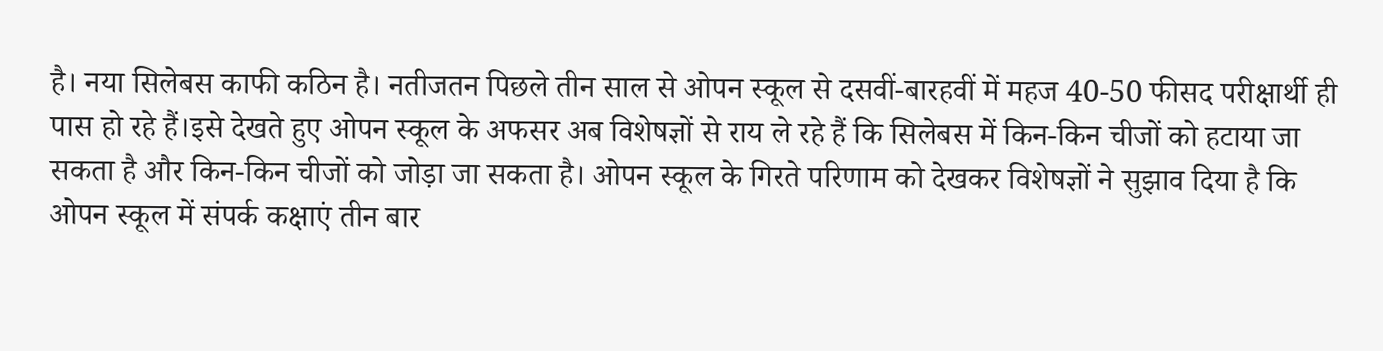है। नया सिलेबस काफी कठिन है। नतीजतन पिछले तीन साल से ओपन स्कूल से दसवीं-बारहवीं में महज 40-50 फीसद परीक्षार्थी ही पास हो रहे हैं।इसे देखते हुए ओपन स्कूल के अफसर अब विशेषज्ञों से राय ले रहे हैं कि सिलेबस में किन-किन चीजों को हटाया जा सकता है और किन-किन चीजों को जोड़ा जा सकता है। ओपन स्कूल के गिरते परिणाम को देखकर विशेषज्ञों ने सुझाव दिया है कि ओपन स्कूल में संपर्क कक्षाएं तीन बार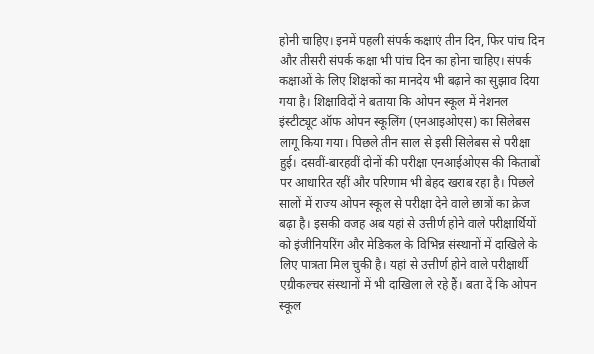होनी चाहिए। इनमें पहली संपर्क कक्षाएं तीन दिन, फिर पांच दिन और तीसरी संपर्क कक्षा भी पांच दिन का होना चाहिए। संपर्क कक्षाओं के लिए शिक्षकों का मानदेय भी बढ़ाने का सुझाव दिया गया है। शिक्षाविदों ने बताया कि ओपन स्कूल में नेशनल इंस्टीट्यूट ऑफ ओपन स्कूलिंग (एनआइओएस) का सिलेबस लागू किया गया। पिछले तीन साल से इसी सिलेबस से परीक्षा हुई। दसवीं-बारहवीं दोनों की परीक्षा एनआईओएस की किताबों पर आधारित रहीं और परिणाम भी बेहद खराब रहा है। पिछले सालों में राज्य ओपन स्कूल से परीक्षा देने वाले छात्रों का क्रेज बढ़ा है। इसकी वजह अब यहां से उत्तीर्ण होने वाले परीक्षार्थियों को इंजीनियरिंग और मेडिकल के विभिन्न संस्थानों में दाखिले के लिए पात्रता मिल चुकी है। यहां से उत्तीर्ण होने वाले परीक्षार्थी एग्रीकल्चर संस्थानों में भी दाखिला ले रहे हैं। बता दें कि ओपन स्कूल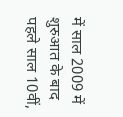में साल 2009 में शुरुआत के बाद पहले साल 10वीं,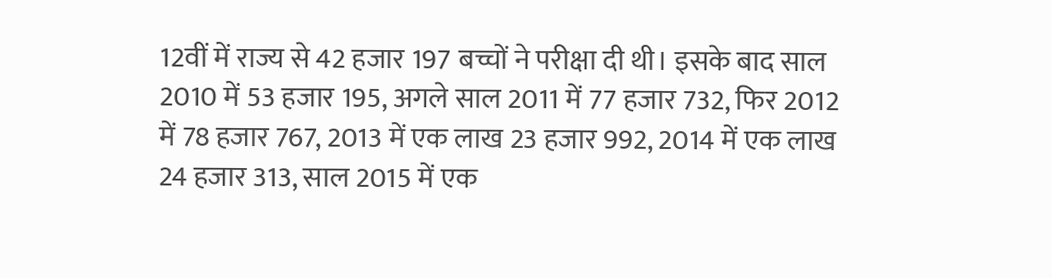12वीं में राज्य से 42 हजार 197 बच्चों ने परीक्षा दी थी। इसके बाद साल 2010 में 53 हजार 195, अगले साल 2011 में 77 हजार 732, फिर 2012 में 78 हजार 767, 2013 में एक लाख 23 हजार 992, 2014 में एक लाख 24 हजार 313, साल 2015 में एक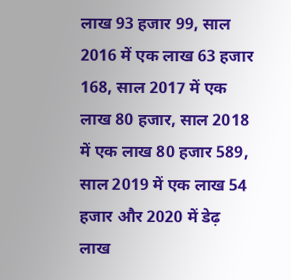लाख 93 हजार 99, साल 2016 में एक लाख 63 हजार 168, साल 2017 में एक लाख 80 हजार, साल 2018 में एक लाख 80 हजार 589, साल 2019 में एक लाख 54 हजार और 2020 में डेढ़ लाख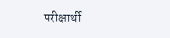परीक्षार्थी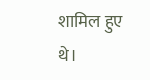शामिल हुए थे।